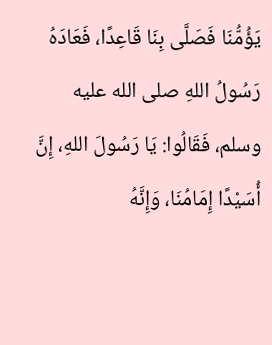يَؤُمُّنَا فَصَلَّى بِنَا قَاعِدًا، فَعَادَهُ رَسُولُ اللهِ صلى الله عليه وسلم، فَقَالُوا: يَا رَسُولَ اللهِ، إِنَّ أُسَيْدًا إِمَامُنَا، وَإِنَّهُ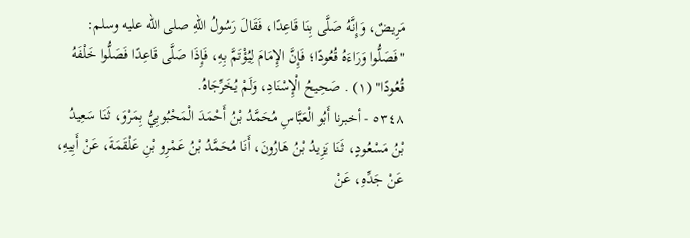مَرِيضٌ، وَإِنَّهُ صَلَّى بِنَا قَاعِدًا، فَقَالَ رَسُولُ اللهِ صلى الله عليه وسلم: "فَصَلُّوا وَرَاءَهُ قُعُودًا؛ فَإِنَّ الإِمَامَ لِيُؤْتَمَّ بِهِ، فَإِذَا صَلَّى قَاعِدًا فَصَلُّوا خَلْفَهُ قُعُودًا" (١) . صَحِيحُ الْإِسْنَادِ، وَلَمْ يُخَرِّجَاهُ.
٥٣٤٨ - أخبرنا أَبُو الْعَبَّاسِ مُحَمَّدُ بْنُ أَحْمَدَ الْمَحْبُوبِيُّ بِمَرْوَ، ثَنَا سَعِيدُ بْنُ مَسْعُودٍ، ثَنَا يَزِيدُ بْنُ هَارُونَ، أَنَا مُحَمَّدُ بْنُ عَمْرِو بْنِ عَلْقَمَةَ، عَنْ أَبِيهِ، عَنْ جَدِّهِ، عَنْ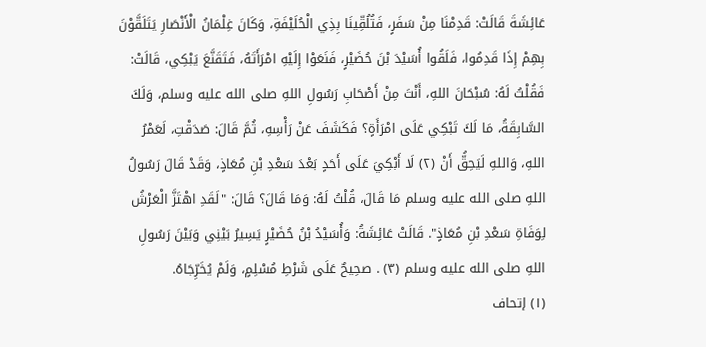عَائِشَةَ قَالَتْ: قَدِمْنَا مِنْ سَفَرٍ، فَتُلُقِّينَا بِذِي الْحُلَيْفَةِ، وَكَانَ غِلْمَانُ الْأَنْصَارِ يَتَلَقَّوْنَ بِهِمْ إِذَا قَدِمُوا، فَلَقُوا أُسَيْدَ بْنَ حُضَيْرٍ، فَنَعَوْا إِلَيْهِ امْرَأَتَهُ، فَتَقَنَّعَ يَبْكِي، قَالَتْ: فَقُلْتُ لَهُ: سُبْحَانَ اللهِ، أَنْتَ مِنْ أَصْحَابِ رَسُولِ اللهِ صلى الله عليه وسلم، وَلَكَ السَّابِقَةُ، مَا لَكَ تَبْكِي عَلَى امْرَأَةٍ؟ فَكَشَفَ عَنْ رَأْسِهِ، ثُمَّ قَالَ: صَدَقْتِ، لَعَمْرُ اللهِ، وَاللهِ لَيَحِقُّ أَنْ (٢) لَا أَبْكِيَ عَلَى أَحَدٍ بَعْدَ سَعْدِ بْنِ مُعَاذٍ، وَقَدْ قَالَ رَسُولُ اللهِ صلى الله عليه وسلم مَا قَالَ، قُلْتُ لَهُ: وَمَا قَالَ؟ قَالَ: "لَقَدِ اهْتَزَّ الْعَرْشُ لِوَفَاةِ سَعْدِ بْنِ مُعَاذٍ". قَالَتْ عَائِشَةُ: وَأُسَيْدُ بْنُ حُضَيْرٍ يَسِيرُ بَيْنِي وَبَيْنَ رَسُولِ اللهِ صلى الله عليه وسلم (٣) . صحِيحٌ عَلَى شَرْطِ مُسْلِمٍ، وَلَمْ يُخَرِّجَاهُ.
(١) إتحاف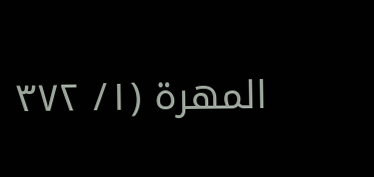المهرة (١/ ٣٧٢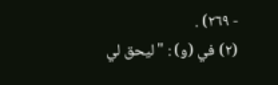- ٢٦٩) .
(٢) في (و) : "ليحق لي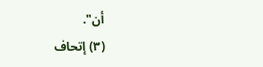أن".
(٣) إتحاف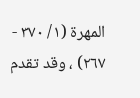المهرة (١/ ٣٧٠ - ٢٦٧) ، وقد تقدم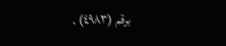برقم (٤٩٨٣) .